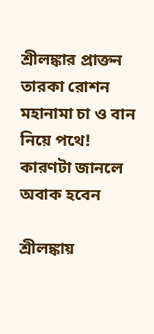শ্রীলঙ্কার প্রাক্তন তারকা রোশন মহানামা চা ও বান নিয়ে পথে! কারণটা জানলে অবাক হবেন

শ্রীলঙ্কায়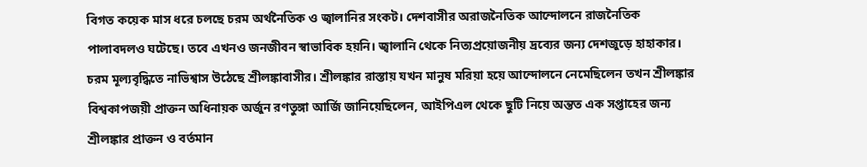বিগত কয়েক মাস ধরে চলছে চরম অর্থনৈতিক ও জ্বালানির সংকট। দেশবাসীর অরাজনৈতিক আন্দোলনে রাজনৈতিক পালাবদলও ঘটেছে। তবে এখনও জনজীবন স্বাভাবিক হয়নি। জ্বালানি থেকে নিত্যপ্রয়োজনীয় দ্রব্যের জন্য দেশজুড়ে হাহাকার। চরম মূল্যবৃদ্ধিতে নাভিশ্বাস উঠেছে শ্রীলঙ্কাবাসীর। শ্রীলঙ্কার রাস্তায় যখন মানুষ মরিয়া হয়ে আন্দোলনে নেমেছিলেন তখন শ্রীলঙ্কার বিশ্বকাপজয়ী প্রাক্তন অধিনায়ক অর্জুন রণতুঙ্গা আর্জি জানিয়েছিলেন, আইপিএল থেকে ছুটি নিয়ে অন্তত এক সপ্তাহের জন্য শ্রীলঙ্কার প্রাক্তন ও বর্তমান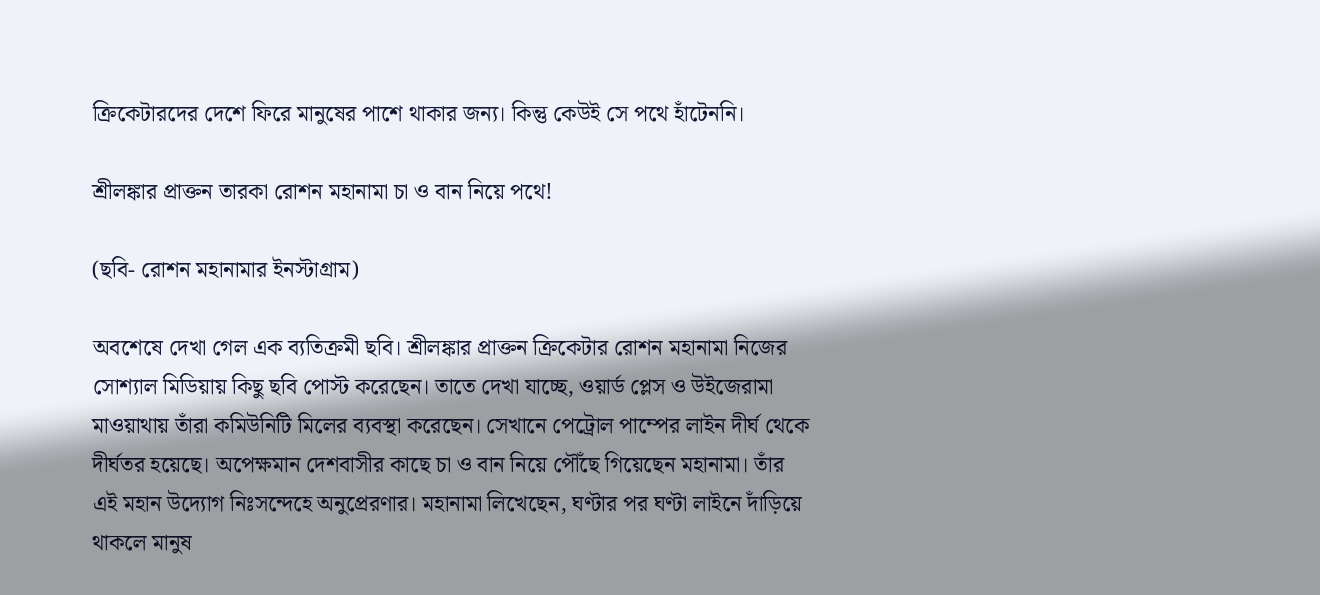ক্রিকেটারদের দেশে ফিরে মানুষের পাশে থাকার জন্য। কিন্তু কেউই সে পথে হাঁটেননি।

শ্রীলঙ্কার প্রাক্তন তারকা রোশন মহানামা চা ও বান নিয়ে পথে!

(ছবি- রোশন মহানামার ইনস্টাগ্রাম)

অবশেষে দেখা গেল এক ব্যতিক্রমী ছবি। শ্রীলঙ্কার প্রাক্তন ক্রিকেটার রোশন মহানামা নিজের সোশ্যাল মিডিয়ায় কিছু ছবি পোস্ট করেছেন। তাতে দেখা যাচ্ছে, ওয়ার্ড প্লেস ও উইজেরামা মাওয়াথায় তাঁরা কমিউনিটি মিলের ব্যবস্থা করেছেন। সেখানে পেট্রোল পাম্পের লাইন দীর্ঘ থেকে দীর্ঘতর হয়েছে। অপেক্ষমান দেশবাসীর কাছে চা ও বান নিয়ে পৌঁছে গিয়েছেন মহানামা। তাঁর এই মহান উদ্যোগ নিঃসন্দেহে অনুপ্রেরণার। মহানামা লিখেছেন, ঘণ্টার পর ঘণ্টা লাইনে দাঁড়িয়ে থাকলে মানুষ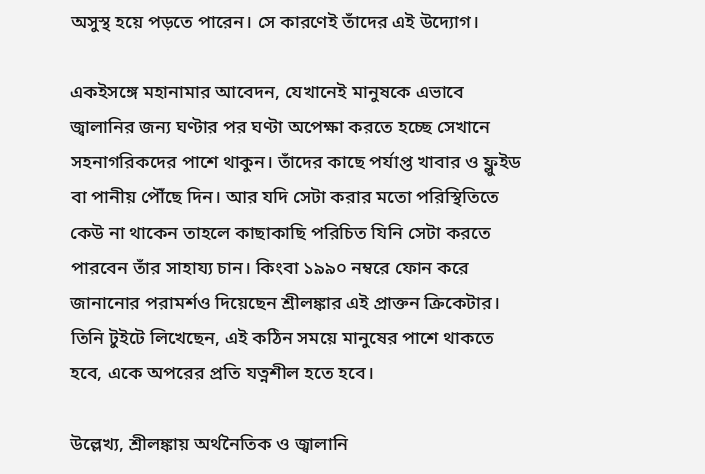অসুস্থ হয়ে পড়তে পারেন। সে কারণেই তাঁদের এই উদ্যোগ।

একইসঙ্গে মহানামার আবেদন, যেখানেই মানুষকে এভাবে জ্বালানির জন্য ঘণ্টার পর ঘণ্টা অপেক্ষা করতে হচ্ছে সেখানে সহনাগরিকদের পাশে থাকুন। তাঁদের কাছে পর্যাপ্ত খাবার ও ফ্লুইড বা পানীয় পৌঁছে দিন। আর যদি সেটা করার মতো পরিস্থিতিতে কেউ না থাকেন তাহলে কাছাকাছি পরিচিত যিনি সেটা করতে পারবেন তাঁর সাহায্য চান। কিংবা ১৯৯০ নম্বরে ফোন করে জানানোর পরামর্শও দিয়েছেন শ্রীলঙ্কার এই প্রাক্তন ক্রিকেটার। তিনি টুইটে লিখেছেন, এই কঠিন সময়ে মানুষের পাশে থাকতে হবে, একে অপরের প্রতি যত্নশীল হতে হবে।

উল্লেখ্য, শ্রীলঙ্কায় অর্থনৈতিক ও জ্বালানি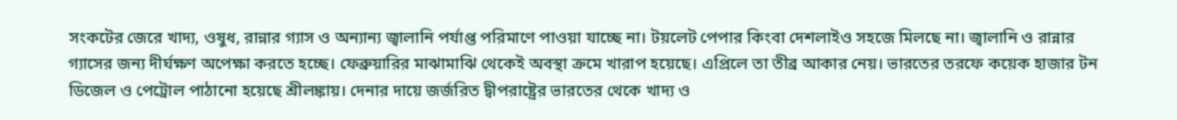সংকটের জেরে খাদ্য, ওষুধ, রান্নার গ্যাস ও অন্যান্য জ্বালানি পর্যাপ্ত পরিমাণে পাওয়া যাচ্ছে না। টয়লেট পেপার কিংবা দেশলাইও সহজে মিলছে না। জ্বালানি ও রান্নার গ্যাসের জন্য দীর্ঘক্ষণ অপেক্ষা করতে হচ্ছে। ফেব্রুয়ারির মাঝামাঝি থেকেই অবস্থা ক্রমে খারাপ হয়েছে। এপ্রিলে তা তীব্র আকার নেয়। ভারতের তরফে কয়েক হাজার টন ডিজেল ও পেট্রোল পাঠানো হয়েছে শ্রীলঙ্কায়। দেনার দায়ে জর্জরিত দ্বীপরাষ্ট্রের ভারতের থেকে খাদ্য ও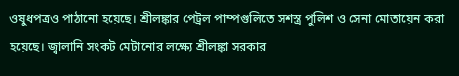ওষুধপত্রও পাঠানো হয়েছে। শ্রীলঙ্কার পেট্রল পাম্পগুলিতে সশস্ত্র পুলিশ ও সেনা মোতায়েন করা হয়েছে। জ্বালানি সংকট মেটানোর লক্ষ্যে শ্রীলঙ্কা সরকার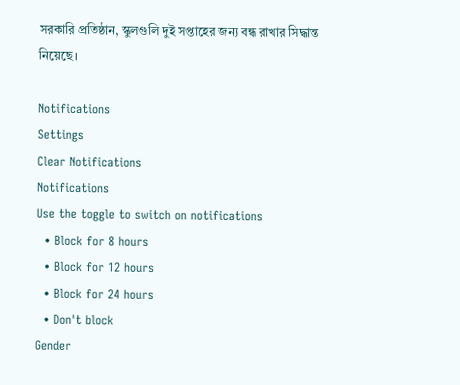সরকারি প্রতিষ্ঠান, স্কুলগুলি দুই সপ্তাহের জন্য বন্ধ রাখার সিদ্ধান্ত নিয়েছে।

Notifications
Settings
Clear Notifications
Notifications
Use the toggle to switch on notifications
  • Block for 8 hours
  • Block for 12 hours
  • Block for 24 hours
  • Don't block
Gender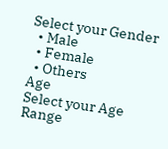Select your Gender
  • Male
  • Female
  • Others
Age
Select your Age Range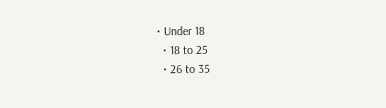• Under 18
  • 18 to 25
  • 26 to 35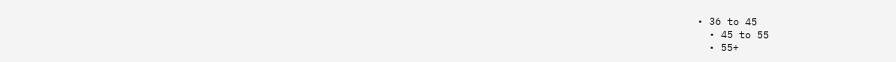• 36 to 45
  • 45 to 55
  • 55+